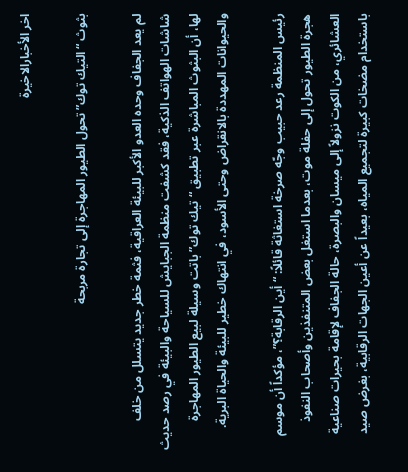اخر الأخبارالاخيرة

بثوث “التيك توك” تحول الطيور المهاجرة إلى تجارة مربحة

لم يعد الجفاف وحده العدو الأكبر للبيئة العراقية، فثمة خطر جديد يتسلل من خلف شاشات الهواتف الذكية، فقد كشفت منظمة الجبايش للسياحة والبيئة في رصد حديث لها، أن البثوث المباشرة عبر تطبيق “تيك توك” باتت وسيلة لبيع الطيور المهاجرة والحيوانات المهددة بالانقراض وحتى الأسود، في انتهاك خطير للبيئة والحياة البرية.

رئيس المنظمة رعد حبيب وجّه صرخة استغاثة قائلاً: “أين الرقابة؟”، مؤكداً أن موسم هجرة الطيور تحول إلى حفلة موت، بعدما استغل بعض المتنفذين وأصحاب النفوذ العشائري، من الكوت نزولاً إلى ميسان والبصرة، حالة الجفاف لإقامة بحيرات صناعية باستخدام مضخات كبيرة لتجميع المياه، بعيداً عن أعين الجهات الرقابية، بغرض صيد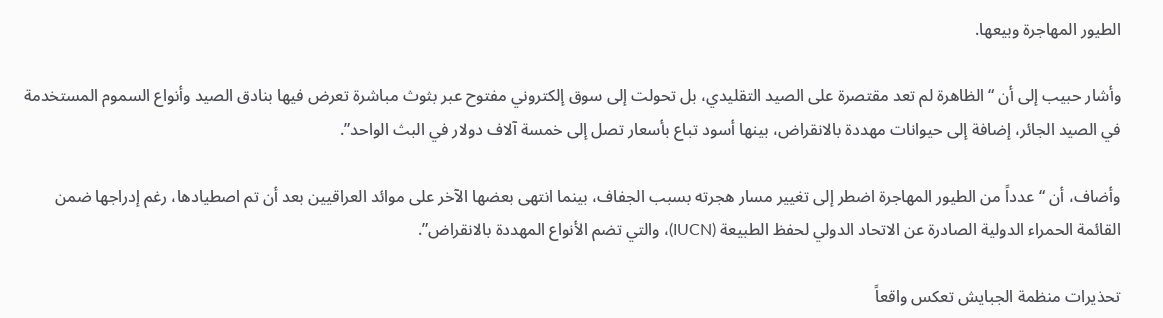الطيور المهاجرة وبيعها.

وأشار حبيب إلى أن “الظاهرة لم تعد مقتصرة على الصيد التقليدي، بل تحولت إلى سوق إلكتروني مفتوح عبر بثوث مباشرة تعرض فيها بنادق الصيد وأنواع السموم المستخدمة في الصيد الجائر، إضافة إلى حيوانات مهددة بالانقراض، بينها أسود تباع بأسعار تصل إلى خمسة آلاف دولار في البث الواحد”.

وأضاف، أن “عدداً من الطيور المهاجرة اضطر إلى تغيير مسار هجرته بسبب الجفاف، بينما انتهى بعضها الآخر على موائد العراقيين بعد أن تم اصطيادها، رغم إدراجها ضمن القائمة الحمراء الدولية الصادرة عن الاتحاد الدولي لحفظ الطبيعة (IUCN)، والتي تضم الأنواع المهددة بالانقراض”.

تحذيرات منظمة الجبايش تعكس واقعاً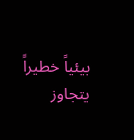بيئياً خطيراً يتجاوز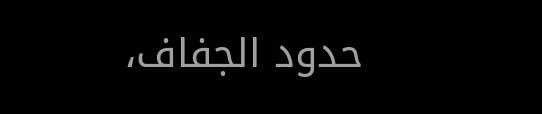حدود الجفاف،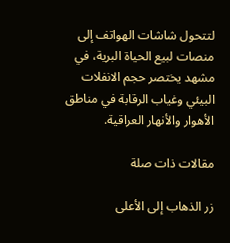لتتحول شاشات الهواتف إلى منصات لبيع الحياة البرية، في مشهد يختصر حجم الانفلات البيئي وغياب الرقابة في مناطق الأهوار والأنهار العراقية.

مقالات ذات صلة

زر الذهاب إلى الأعلى